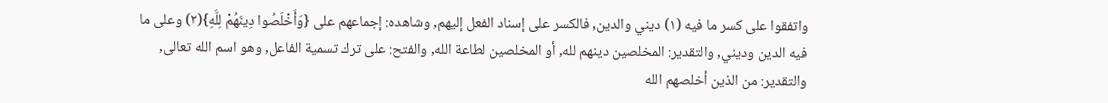واتفقوا على كسر ما فيه (١) ديني والدين, فالكسر على إسناد الفعل إليهم, وشاهده: إجماعهم على {وَأَخْلَصُوا دِينَهُمْ لِلَّهِ}(٢) وعلى ما فيه الدين وديني, والتقدير: المخلصين دينهم لله, أو المخلصين لطاعة الله, والفتح: على ترك تسمية الفاعل, وهو اسم الله تعالى, والتقدير: من الذين أخلصهم الله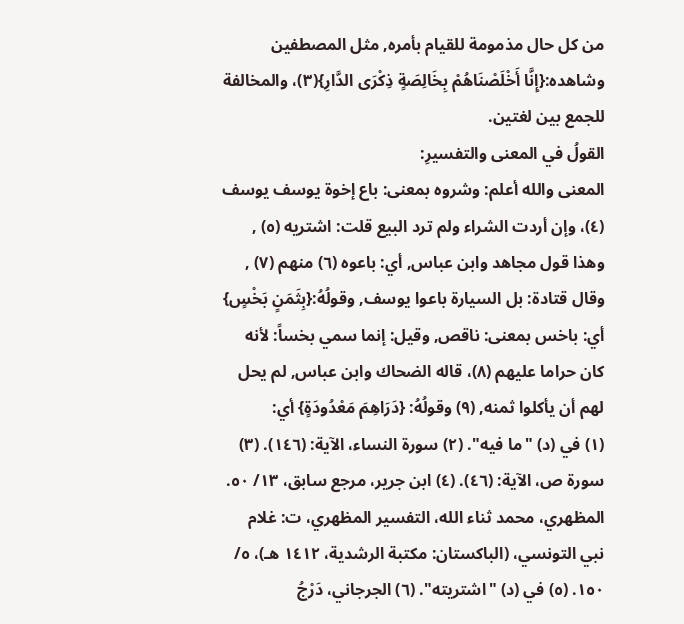من كل حال مذمومة للقيام بأمره, مثل المصطفين وشاهده:{إِنَّا أَخْلَصْنَاهُمْ بِخَالِصَةٍ ذِكْرَى الدَّارِ}(٣)، والمخالفة للجمع بين لغتين.
القولُ في المعنى والتفسيرِ:
المعنى والله أعلم: وشروه بمعنى: باع إخوة يوسف يوسف (٤)، وإن أردت الشراء ولم ترد البيع قلت: اشتريه (٥) , وهذا قول مجاهد وابن عباس, أي: باعوه (٦) منهم (٧) , وقال قتادة: بل السيارة باعوا يوسف, وقولُهُ:{بِثَمَنٍ بَخْسٍ} أي: باخس بمعنى: ناقص, وقيل: إنما سمي بخساً: لأنه كان حراما عليهم (٨)، قاله الضحاك وابن عباس, لم يحل لهم أن يأكلوا ثمنه, (٩) وقولُهُ: {دَرَاهِمَ مَعْدُودَةٍ} أي:
(١) في (د) "ما فيه". (٢) سورة النساء، الآية: (١٤٦). (٣) سورة ص، الآية: (٤٦). (٤) ابن جرير، مرجع سابق، ١٣/ ٥٠. المظهري، محمد ثناء الله، التفسير المظهري، ت: غلام نبي التونسي، (الباكستان: مكتبة الرشدية، ١٤١٢ هـ)، ٥/ ١٥٠. (٥) في (د) "اشتريته". (٦) الجرجاني، دَرْجُ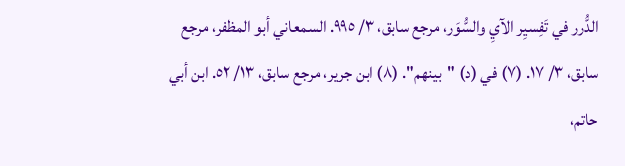الدُّرر في تَفِسيِر الآيِ والسُّوَر، مرجع سابق، ٣/ ٩٩٥. السمعاني أبو المظفر، مرجع سابق، ٣/ ١٧. (٧) في (د) "بينهم". (٨) ابن جرير، مرجع سابق، ١٣/ ٥٢. ابن أبي حاتم،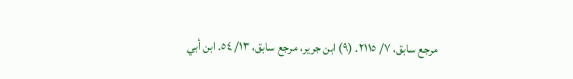مرجع سابق، ٧/ ٢١١٥. (٩) ابن جرير، مرجع سابق، ١٣/ ٥٤. ابن أبي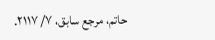حاتم، مرجع سابق، ٧/ ٢١١٧.